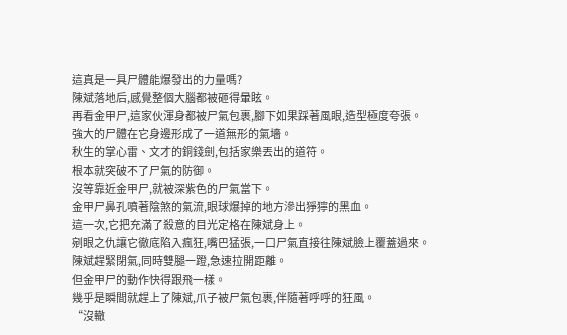這真是一具尸體能爆發出的力量嗎?
陳斌落地后,感覺整個大腦都被砸得暈眩。
再看金甲尸,這家伙渾身都被尸氣包裹,腳下如果踩著風眼,造型極度夸張。
強大的尸體在它身邊形成了一道無形的氣墻。
秋生的掌心雷、文才的銅錢劍,包括家樂丟出的道符。
根本就突破不了尸氣的防御。
沒等靠近金甲尸,就被深紫色的尸氣當下。
金甲尸鼻孔噴著陰煞的氣流,眼球爆掉的地方滲出猙獰的黑血。
這一次,它把充滿了殺意的目光定格在陳斌身上。
剜眼之仇讓它徹底陷入瘋狂,嘴巴猛張,一口尸氣直接往陳斌臉上覆蓋過來。
陳斌趕緊閉氣,同時雙腿一蹬,急速拉開距離。
但金甲尸的動作快得跟飛一樣。
幾乎是瞬間就趕上了陳斌,爪子被尸氣包裹,伴隨著呼呼的狂風。
“沒轍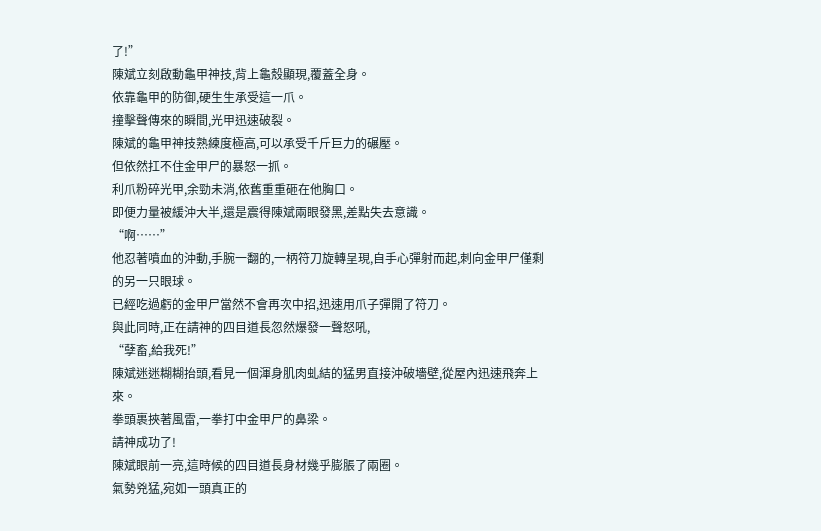了!”
陳斌立刻啟動龜甲神技,背上龜殼顯現,覆蓋全身。
依靠龜甲的防御,硬生生承受這一爪。
撞擊聲傳來的瞬間,光甲迅速破裂。
陳斌的龜甲神技熟練度極高,可以承受千斤巨力的碾壓。
但依然扛不住金甲尸的暴怒一抓。
利爪粉碎光甲,余勁未消,依舊重重砸在他胸口。
即便力量被緩沖大半,還是震得陳斌兩眼發黑,差點失去意識。
“啊……”
他忍著噴血的沖動,手腕一翻的,一柄符刀旋轉呈現,自手心彈射而起,刺向金甲尸僅剩的另一只眼球。
已經吃過虧的金甲尸當然不會再次中招,迅速用爪子彈開了符刀。
與此同時,正在請神的四目道長忽然爆發一聲怒吼,
“孽畜,給我死!”
陳斌迷迷糊糊抬頭,看見一個渾身肌肉虬結的猛男直接沖破墻壁,從屋內迅速飛奔上來。
拳頭裹挾著風雷,一拳打中金甲尸的鼻梁。
請神成功了!
陳斌眼前一亮,這時候的四目道長身材幾乎膨脹了兩圈。
氣勢兇猛,宛如一頭真正的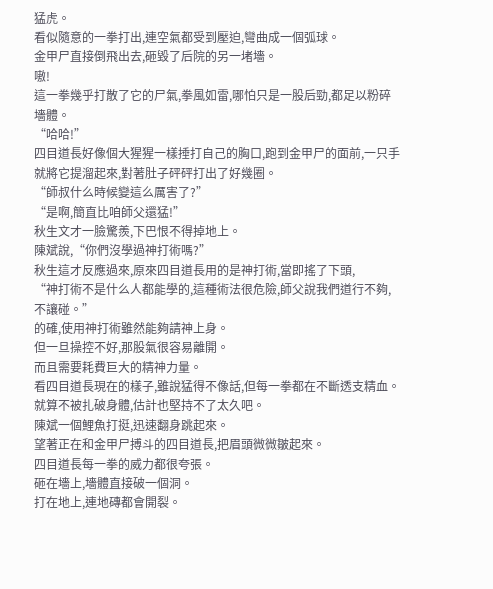猛虎。
看似隨意的一拳打出,連空氣都受到壓迫,彎曲成一個弧球。
金甲尸直接倒飛出去,砸毀了后院的另一堵墻。
嗷!
這一拳幾乎打散了它的尸氣,拳風如雷,哪怕只是一股后勁,都足以粉碎墻體。
“哈哈!”
四目道長好像個大猩猩一樣捶打自己的胸口,跑到金甲尸的面前,一只手就將它提溜起來,對著肚子砰砰打出了好幾圈。
“師叔什么時候變這么厲害了?”
“是啊,簡直比咱師父還猛!”
秋生文才一臉驚羨,下巴恨不得掉地上。
陳斌說,“你們沒學過神打術嗎?”
秋生這才反應過來,原來四目道長用的是神打術,當即搖了下頭,
“神打術不是什么人都能學的,這種術法很危險,師父說我們道行不夠,不讓碰。”
的確,使用神打術雖然能夠請神上身。
但一旦操控不好,那股氣很容易離開。
而且需要耗費巨大的精神力量。
看四目道長現在的樣子,雖說猛得不像話,但每一拳都在不斷透支精血。
就算不被扎破身體,估計也堅持不了太久吧。
陳斌一個鯉魚打挺,迅速翻身跳起來。
望著正在和金甲尸搏斗的四目道長,把眉頭微微皺起來。
四目道長每一拳的威力都很夸張。
砸在墻上,墻體直接破一個洞。
打在地上,連地磚都會開裂。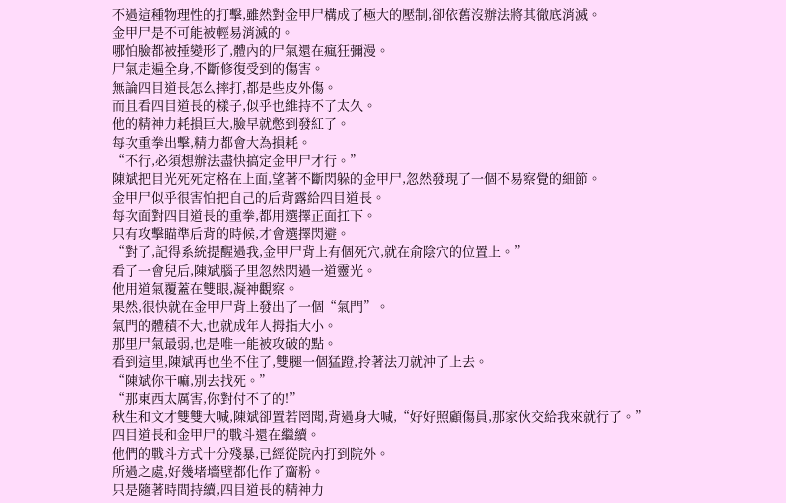不過這種物理性的打擊,雖然對金甲尸構成了極大的壓制,卻依舊沒辦法將其徹底消滅。
金甲尸是不可能被輕易消滅的。
哪怕臉都被捶變形了,體內的尸氣還在瘋狂彌漫。
尸氣走遍全身,不斷修復受到的傷害。
無論四目道長怎么摔打,都是些皮外傷。
而且看四目道長的樣子,似乎也維持不了太久。
他的精神力耗損巨大,臉早就憋到發紅了。
每次重拳出擊,精力都會大為損耗。
“不行,必須想辦法盡快搞定金甲尸才行。”
陳斌把目光死死定格在上面,望著不斷閃躲的金甲尸,忽然發現了一個不易察覺的細節。
金甲尸似乎很害怕把自己的后背露給四目道長。
每次面對四目道長的重拳,都用選擇正面扛下。
只有攻擊瞄準后背的時候,才會選擇閃避。
“對了,記得系統提醒過我,金甲尸背上有個死穴,就在俞陰穴的位置上。”
看了一會兒后,陳斌腦子里忽然閃過一道靈光。
他用道氣覆蓋在雙眼,凝神觀察。
果然,很快就在金甲尸背上發出了一個“氣門”。
氣門的體積不大,也就成年人拇指大小。
那里尸氣最弱,也是唯一能被攻破的點。
看到這里,陳斌再也坐不住了,雙腿一個猛蹬,拎著法刀就沖了上去。
“陳斌你干嘛,別去找死。”
“那東西太厲害,你對付不了的!”
秋生和文才雙雙大喊,陳斌卻置若罔聞,背過身大喊,“好好照顧傷員,那家伙交給我來就行了。”
四目道長和金甲尸的戰斗還在繼續。
他們的戰斗方式十分殘暴,已經從院內打到院外。
所過之處,好幾堵墻壁都化作了齏粉。
只是隨著時間持續,四目道長的精神力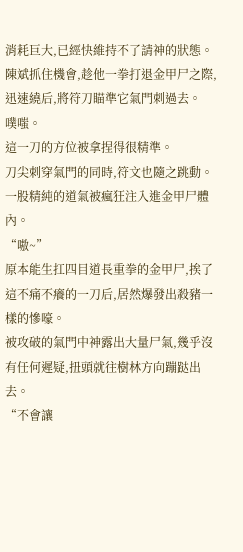消耗巨大,已經快維持不了請神的狀態。
陳斌抓住機會,趁他一拳打退金甲尸之際,迅速繞后,將符刀瞄準它氣門刺過去。
噗嗤。
這一刀的方位被拿捏得很精準。
刀尖刺穿氣門的同時,符文也隨之跳動。
一股精純的道氣被瘋狂注入進金甲尸體內。
“嗷~”
原本能生扛四目道長重拳的金甲尸,挨了這不痛不癢的一刀后,居然爆發出殺豬一樣的慘嚎。
被攻破的氣門中神露出大量尸氣,幾乎沒有任何遲疑,扭頭就往樹林方向蹦跶出去。
“不會讓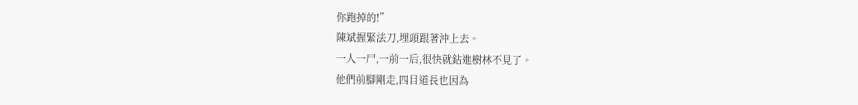你跑掉的!”
陳斌握緊法刀,埋頭跟著沖上去。
一人一尸,一前一后,很快就鉆進樹林不見了。
他們前腳剛走,四目道長也因為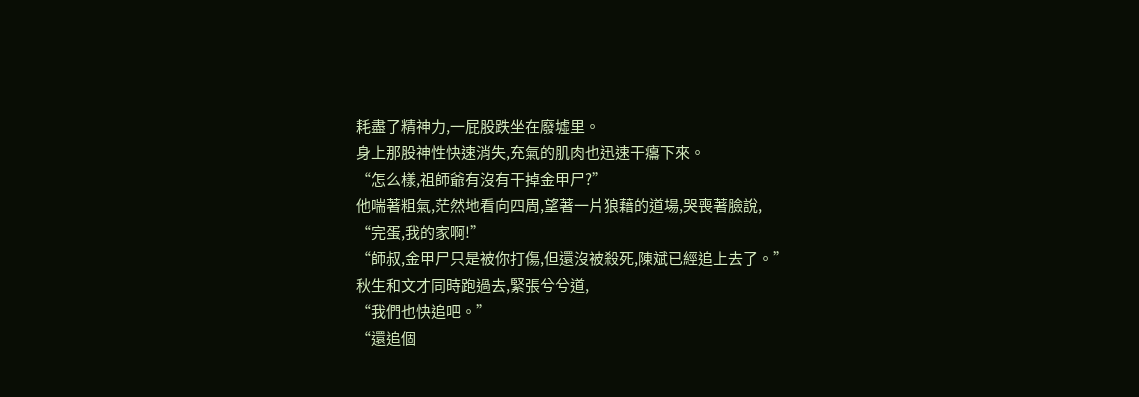耗盡了精神力,一屁股跌坐在廢墟里。
身上那股神性快速消失,充氣的肌肉也迅速干癟下來。
“怎么樣,祖師爺有沒有干掉金甲尸?”
他喘著粗氣,茫然地看向四周,望著一片狼藉的道場,哭喪著臉說,
“完蛋,我的家啊!”
“師叔,金甲尸只是被你打傷,但還沒被殺死,陳斌已經追上去了。”
秋生和文才同時跑過去,緊張兮兮道,
“我們也快追吧。”
“還追個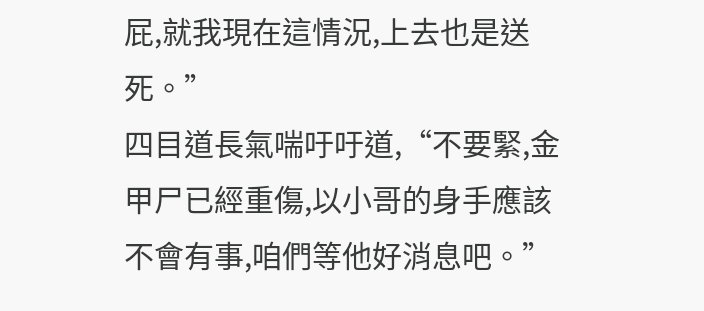屁,就我現在這情況,上去也是送死。”
四目道長氣喘吁吁道,“不要緊,金甲尸已經重傷,以小哥的身手應該不會有事,咱們等他好消息吧。”